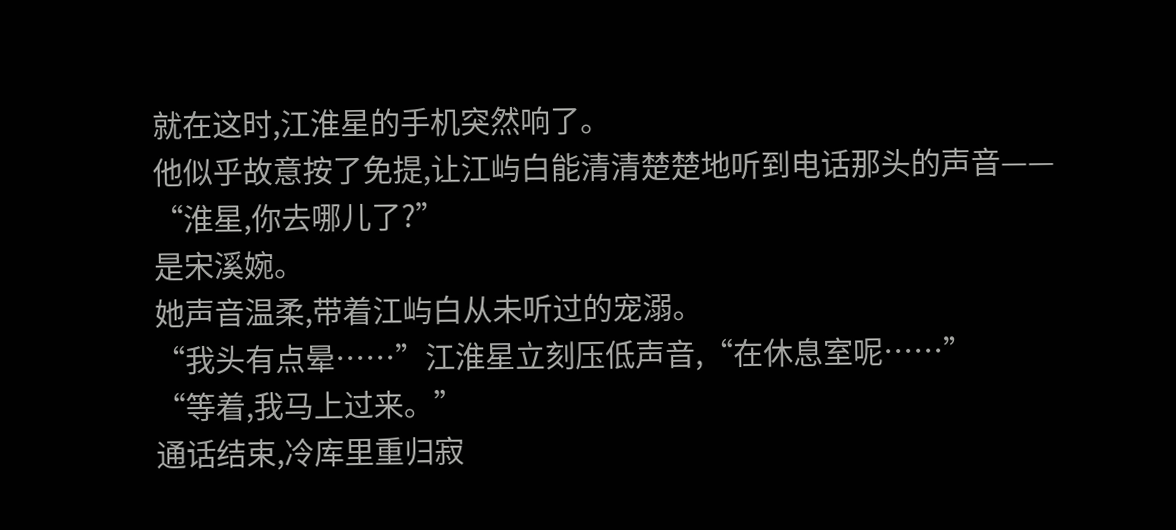就在这时,江淮星的手机突然响了。
他似乎故意按了免提,让江屿白能清清楚楚地听到电话那头的声音——
“淮星,你去哪儿了?”
是宋溪婉。
她声音温柔,带着江屿白从未听过的宠溺。
“我头有点晕……”江淮星立刻压低声音,“在休息室呢……”
“等着,我马上过来。”
通话结束,冷库里重归寂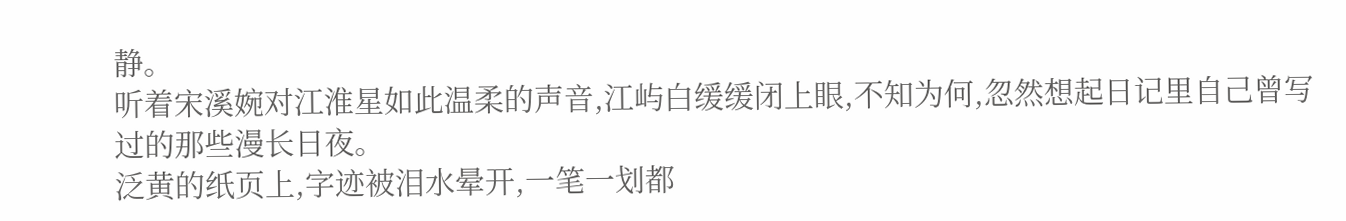静。
听着宋溪婉对江淮星如此温柔的声音,江屿白缓缓闭上眼,不知为何,忽然想起日记里自己曾写过的那些漫长日夜。
泛黄的纸页上,字迹被泪水晕开,一笔一划都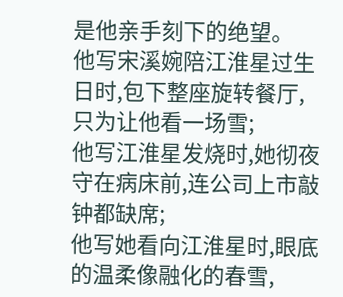是他亲手刻下的绝望。
他写宋溪婉陪江淮星过生日时,包下整座旋转餐厅,只为让他看一场雪;
他写江淮星发烧时,她彻夜守在病床前,连公司上市敲钟都缺席;
他写她看向江淮星时,眼底的温柔像融化的春雪,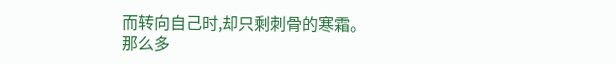而转向自己时,却只剩刺骨的寒霜。
那么多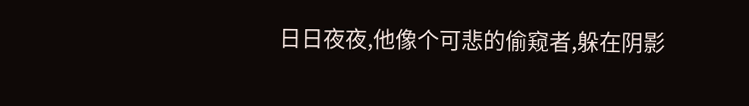日日夜夜,他像个可悲的偷窥者,躲在阴影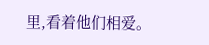里,看着他们相爱。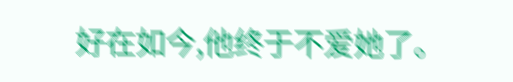好在如今,他终于不爱她了。